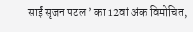साईं सृजन पटल ’ का 12वां अंक विमोचित,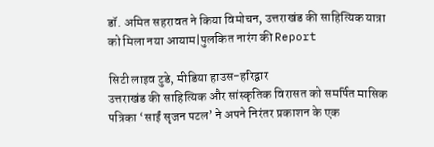डॉ. अमित सहरावत ने किया विमोचन, उत्तराखंड की साहित्यिक यात्रा को मिला नया आयाम|पुलकित नारंग की Report

सिटी लाइव टुडे, मीडिया हाउस-हरिद्वार
उत्तराखंड की साहित्यिक और सांस्कृतिक विरासत को समर्पित मासिक पत्रिका ‘साईं सृजन पटल’ ने अपने निरंतर प्रकाशन के एक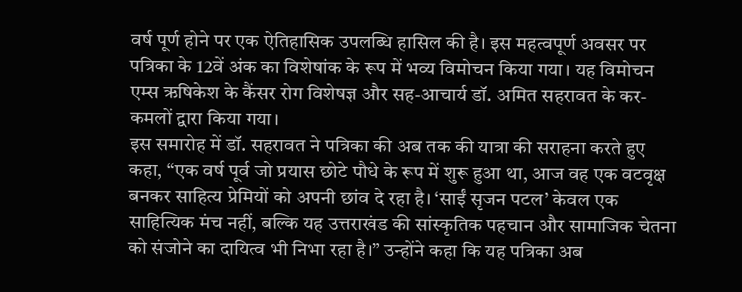वर्ष पूर्ण होने पर एक ऐतिहासिक उपलब्धि हासिल की है। इस महत्वपूर्ण अवसर पर पत्रिका के 12वें अंक का विशेषांक के रूप में भव्य विमोचन किया गया। यह विमोचन एम्स ऋषिकेश के कैंसर रोग विशेषज्ञ और सह-आचार्य डॉ. अमित सहरावत के कर-कमलों द्वारा किया गया।
इस समारोह में डॉ. सहरावत ने पत्रिका की अब तक की यात्रा की सराहना करते हुए कहा, “एक वर्ष पूर्व जो प्रयास छोटे पौधे के रूप में शुरू हुआ था, आज वह एक वटवृक्ष बनकर साहित्य प्रेमियों को अपनी छांव दे रहा है। ‘साईं सृजन पटल’ केवल एक साहित्यिक मंच नहीं, बल्कि यह उत्तराखंड की सांस्कृतिक पहचान और सामाजिक चेतना को संजोने का दायित्व भी निभा रहा है।” उन्होंने कहा कि यह पत्रिका अब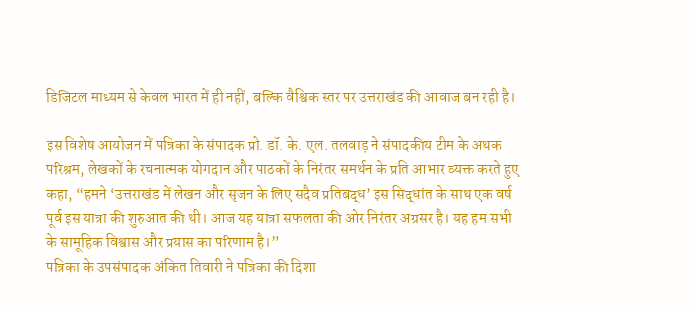डिजिटल माध्यम से केवल भारत में ही नहीं, बल्कि वैश्विक स्तर पर उत्तराखंड की आवाज बन रही है।

इस विशेष आयोजन में पत्रिका के संपादक प्रो. डॉ. के. एल. तलवाड़ ने संपादकीय टीम के अथक परिश्रम, लेखकों के रचनात्मक योगदान और पाठकों के निरंतर समर्थन के प्रति आभार व्यक्त करते हुए कहा, “हमने ‘उत्तराखंड में लेखन और सृजन के लिए सदैव प्रतिबद्ध’ इस सिद्धांत के साथ एक वर्ष पूर्व इस यात्रा की शुरुआत की थी। आज यह यात्रा सफलता की ओर निरंतर अग्रसर है। यह हम सभी के सामूहिक विश्वास और प्रयास का परिणाम है।”
पत्रिका के उपसंपादक अंकित तिवारी ने पत्रिका की दिशा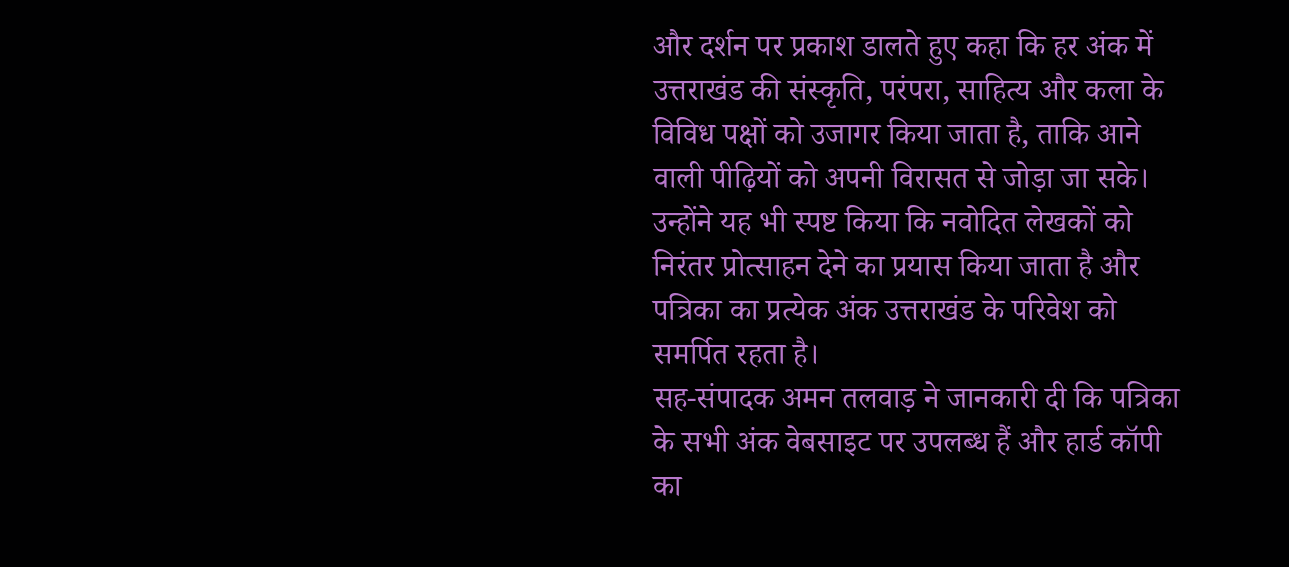और दर्शन पर प्रकाश डालते हुए कहा कि हर अंक में उत्तराखंड की संस्कृति, परंपरा, साहित्य और कला के विविध पक्षों को उजागर किया जाता है, ताकि आने वाली पीढ़ियों को अपनी विरासत से जोड़ा जा सके। उन्होंने यह भी स्पष्ट किया कि नवोदित लेखकों को निरंतर प्रोत्साहन देने का प्रयास किया जाता है और पत्रिका का प्रत्येक अंक उत्तराखंड के परिवेश को समर्पित रहता है।
सह-संपादक अमन तलवाड़ ने जानकारी दी कि पत्रिका के सभी अंक वेबसाइट पर उपलब्ध हैं और हार्ड कॉपी का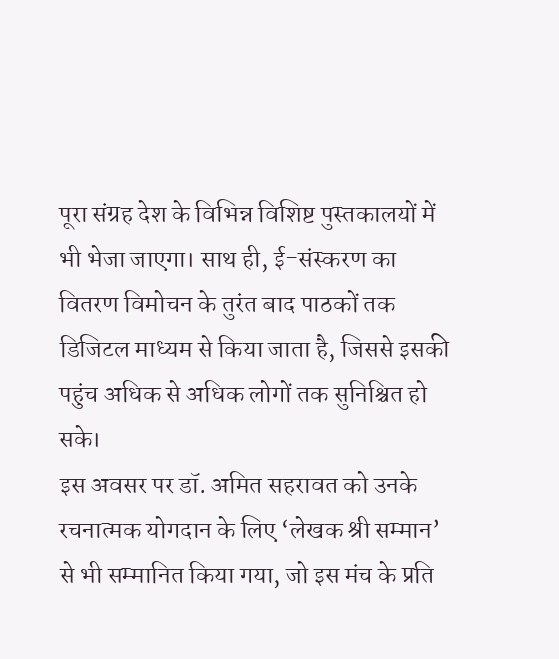पूरा संग्रह देश के विभिन्न विशिष्ट पुस्तकालयों में भी भेजा जाएगा। साथ ही, ई-संस्करण का वितरण विमोचन के तुरंत बाद पाठकों तक डिजिटल माध्यम से किया जाता है, जिससे इसकी पहुंच अधिक से अधिक लोगों तक सुनिश्चित हो सके।
इस अवसर पर डॉ. अमित सहरावत को उनके रचनात्मक योगदान के लिए ‘लेखक श्री सम्मान’ से भी सम्मानित किया गया, जो इस मंच के प्रति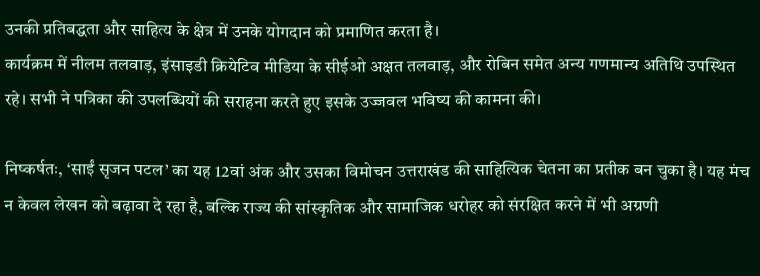उनकी प्रतिबद्धता और साहित्य के क्षेत्र में उनके योगदान को प्रमाणित करता है।
कार्यक्रम में नीलम तलवाड़, इंसाइडी क्रियेटिव मीडिया के सीईओ अक्षत तलवाड़, और रोबिन समेत अन्य गणमान्य अतिथि उपस्थित रहे। सभी ने पत्रिका की उपलब्धियों की सराहना करते हुए इसके उज्जवल भविष्य की कामना की।

निष्कर्षतः, ‘साईं सृजन पटल’ का यह 12वां अंक और उसका विमोचन उत्तराखंड की साहित्यिक चेतना का प्रतीक बन चुका है। यह मंच न केवल लेखन को बढ़ावा दे रहा है, बल्कि राज्य की सांस्कृतिक और सामाजिक धरोहर को संरक्षित करने में भी अग्रणी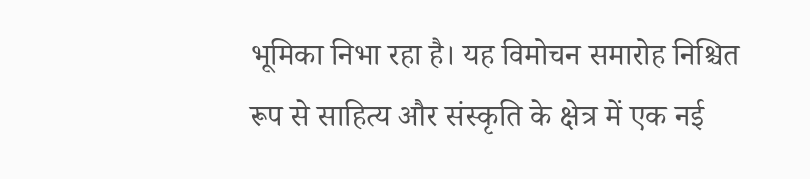भूमिका निभा रहा है। यह विमोचन समारोह निश्चित रूप से साहित्य और संस्कृति के क्षेत्र में एक नई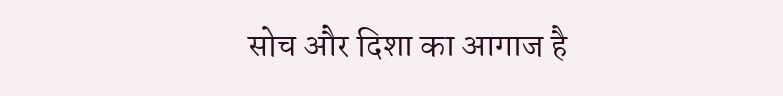सोच और दिशा का आगाज है